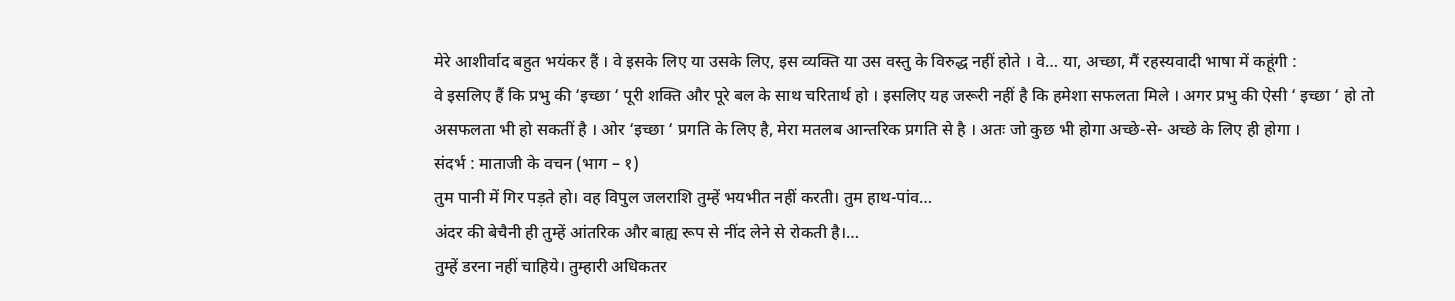मेरे आशीर्वाद बहुत भयंकर हैं । वे इसके लिए या उसके लिए, इस व्यक्ति या उस वस्तु के विरुद्ध नहीं होते । वे… या, अच्छा, मैं रहस्यवादी भाषा में कहूंगी :
वे इसलिए हैं कि प्रभु की ‘इच्छा ‘ पूरी शक्ति और पूरे बल के साथ चरितार्थ हो । इसलिए यह जरूरी नहीं है कि हमेशा सफलता मिले । अगर प्रभु की ऐसी ‘ इच्छा ‘ हो तो असफलता भी हो सकतीं है । ओर ‘इच्छा ‘ प्रगति के लिए है, मेरा मतलब आन्तरिक प्रगति से है । अतः जो कुछ भी होगा अच्छे-से- अच्छे के लिए ही होगा ।
संदर्भ : माताजी के वचन (भाग – १)
तुम पानी में गिर पड़ते हो। वह विपुल जलराशि तुम्हें भयभीत नहीं करती। तुम हाथ-पांव…
अंदर की बेचैनी ही तुम्हें आंतरिक और बाह्य रूप से नींद लेने से रोकती है।…
तुम्हें डरना नहीं चाहिये। तुम्हारी अधिकतर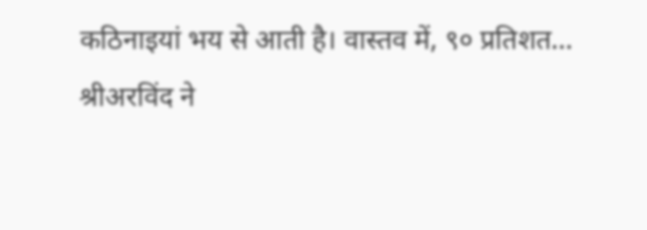कठिनाइयां भय से आती है। वास्तव में, ९० प्रतिशत…
श्रीअरविंद ने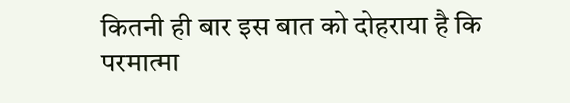कितनी ही बार इस बात को दोहराया है कि परमात्मा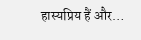हास्यप्रिय हैं और…